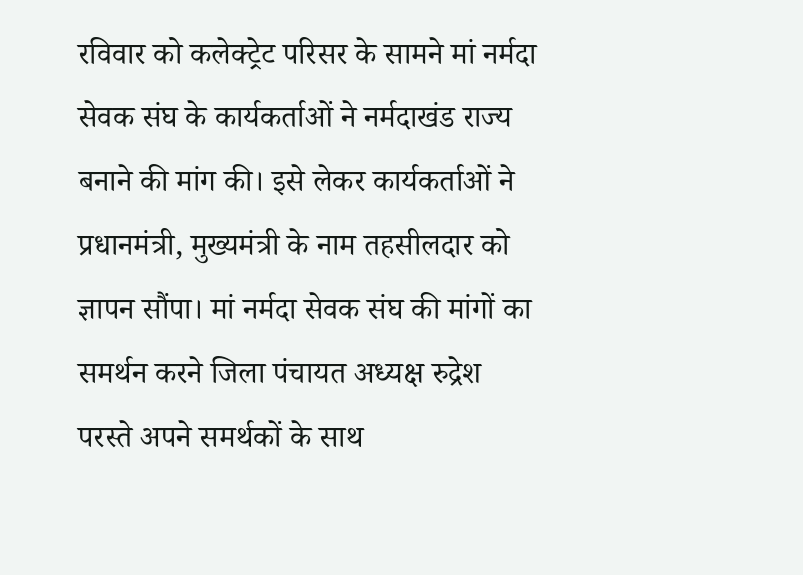रविवार को कलेक्ट्रेट परिसर के सामने मां नर्मदा सेवक संघ के कार्यकर्ताओं ने नर्मदाखंड राज्य बनाने की मांग की। इसे लेकर कार्यकर्ताओं ने प्रधानमंत्री, मुख्यमंत्री के नाम तहसीलदार को ज्ञापन सौंपा। मां नर्मदा सेवक संघ की मांगों का समर्थन करने जिला पंचायत अध्यक्ष रुद्रेश परस्ते अपने समर्थकों के साथ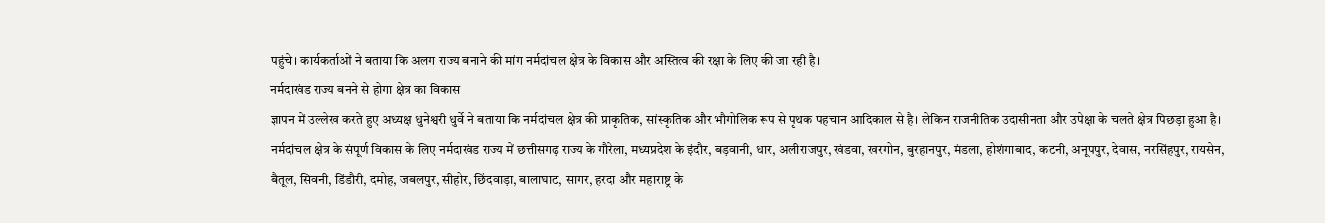पहुंचे। कार्यकर्ताओं ने बताया कि अलग राज्य बनाने की मांग नर्मदांचल क्षेत्र के विकास और अस्तित्व की रक्षा के लिए की जा रही है।
नर्मदाखंड राज्य बनने से होगा क्षेत्र का विकास
ज्ञापन में उल्लेख करते हुए अध्यक्ष धुनेश्वरी धुर्वे ने बताया कि नर्मदांचल क्षेत्र की प्राकृतिक, सांस्कृतिक और भौगोलिक रूप से पृथक पहचान आदिकाल से है। लेकिन राजनीतिक उदासीनता और उपेक्षा के चलते क्षेत्र पिछड़ा हुआ है। नर्मदांचल क्षेत्र के संपूर्ण विकास के लिए नर्मदाखंड राज्य में छत्तीसगढ़ राज्य के गौरेला, मध्यप्रदेश के इंदौर, बड़वानी, धार, अलीराजपुर, खंडवा, खरगोन, बुरहानपुर, मंडला, होशंगाबाद, कटनी, अनूपपुर, देवास, नरसिंहपुर, रायसेन, बैतूल, सिवनी, डिंडौरी, दमोह, जबलपुर, सीहोर, छिंदवाड़ा, बालाघाट, सागर, हरदा और महाराष्ट्र के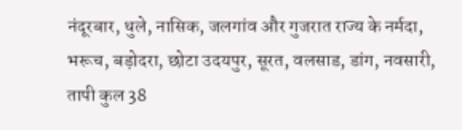नंदूरबार, धुले, नासिक, जलगांव और गुजरात राज्य के नर्मदा, भरूच, बड़ोदरा, छोटा उदयपुर, सूरत, वलसाड, डांग, नवसारी, तापी कुल 38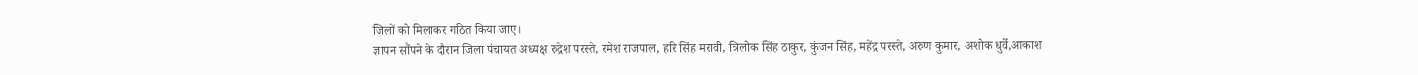जिलों को मिलाकर गठित किया जाए।
ज्ञापन सौंपने के दौरान जिला पंचायत अध्यक्ष रुद्रेश परस्ते, रमेश राजपाल, हरि सिंह मरावी, त्रिलोक सिंह ठाकुर, कुंजन सिंह, महेंद्र परस्ते, अरुण कुमार, अशोक धुर्वे,आकाश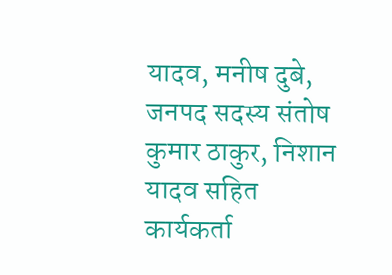यादव, मनीष दुबे, जनपद सदस्य संतोष कुमार ठाकुर, निशान यादव सहित कार्यकर्ता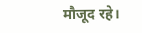मौजूद रहे।